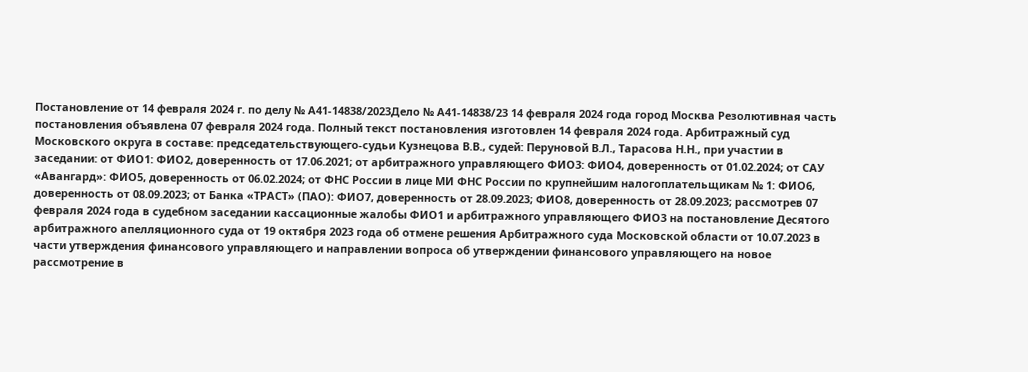Постановление от 14 февраля 2024 г. по делу № А41-14838/2023Дело № А41-14838/23 14 февраля 2024 года город Москва Резолютивная часть постановления объявлена 07 февраля 2024 года. Полный текст постановления изготовлен 14 февраля 2024 года. Арбитражный суд Московского округа в составе: председательствующего-судьи Кузнецова В.В., судей: Перуновой В.Л., Тарасова Н.Н., при участии в заседании: от ФИО1: ФИО2, доверенность от 17.06.2021; от арбитражного управляющего ФИО3: ФИО4, доверенность от 01.02.2024; от САУ «Авангард»: ФИО5, доверенность от 06.02.2024; от ФНС России в лице МИ ФНС России по крупнейшим налогоплательщикам № 1: ФИО6, доверенность от 08.09.2023; от Банка «ТРАСТ» (ПАО): ФИО7, доверенность от 28.09.2023; ФИО8, доверенность от 28.09.2023; рассмотрев 07 февраля 2024 года в судебном заседании кассационные жалобы ФИО1 и арбитражного управляющего ФИО3 на постановление Десятого арбитражного апелляционного суда от 19 октября 2023 года об отмене решения Арбитражного суда Московской области от 10.07.2023 в части утверждения финансового управляющего и направлении вопроса об утверждении финансового управляющего на новое рассмотрение в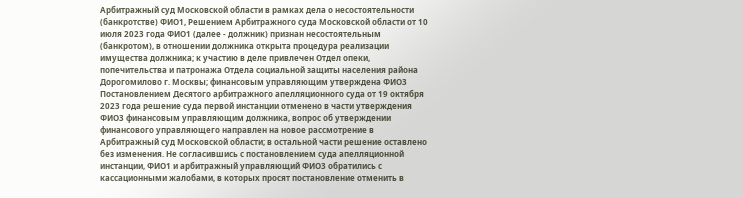Арбитражный суд Московской области в рамках дела о несостоятельности (банкротстве) ФИО1, Решением Арбитражного суда Московской области от 10 июля 2023 года ФИО1 (далее - должник) признан несостоятельным (банкротом), в отношении должника открыта процедура реализации имущества должника; к участию в деле привлечен Отдел опеки, попечительства и патронажа Отдела социальной защиты населения района Дорогомилово г. Москвы; финансовым управляющим утверждена ФИО3 Постановлением Десятого арбитражного апелляционного суда от 19 октября 2023 года решение суда первой инстанции отменено в части утверждения ФИО3 финансовым управляющим должника, вопрос об утверждении финансового управляющего направлен на новое рассмотрение в Арбитражный суд Московской области; в остальной части решение оставлено без изменения. Не согласившись с постановлением суда апелляционной инстанции, ФИО1 и арбитражный управляющий ФИО3 обратились с кассационными жалобами, в которых просят постановление отменить в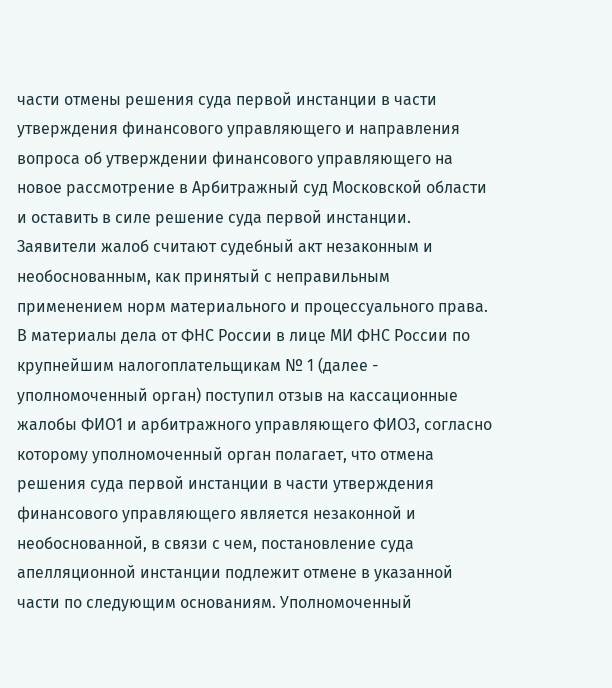части отмены решения суда первой инстанции в части утверждения финансового управляющего и направления вопроса об утверждении финансового управляющего на новое рассмотрение в Арбитражный суд Московской области и оставить в силе решение суда первой инстанции. Заявители жалоб считают судебный акт незаконным и необоснованным, как принятый с неправильным применением норм материального и процессуального права. В материалы дела от ФНС России в лице МИ ФНС России по крупнейшим налогоплательщикам № 1 (далее - уполномоченный орган) поступил отзыв на кассационные жалобы ФИО1 и арбитражного управляющего ФИО3, согласно которому уполномоченный орган полагает, что отмена решения суда первой инстанции в части утверждения финансового управляющего является незаконной и необоснованной, в связи с чем, постановление суда апелляционной инстанции подлежит отмене в указанной части по следующим основаниям. Уполномоченный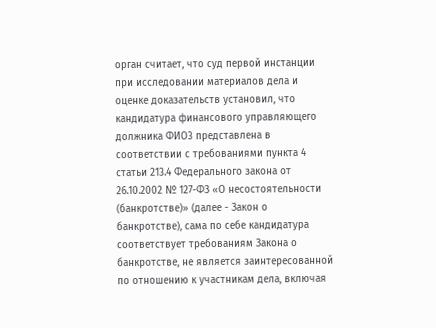орган считает, что суд первой инстанции при исследовании материалов дела и оценке доказательств установил, что кандидатура финансового управляющего должника ФИО3 представлена в соответствии с требованиями пункта 4 статьи 213.4 Федерального закона от 26.10.2002 № 127-ФЗ «О несостоятельности (банкротстве)» (далее - Закон о банкротстве), сама по себе кандидатура соответствует требованиям Закона о банкротстве, не является заинтересованной по отношению к участникам дела, включая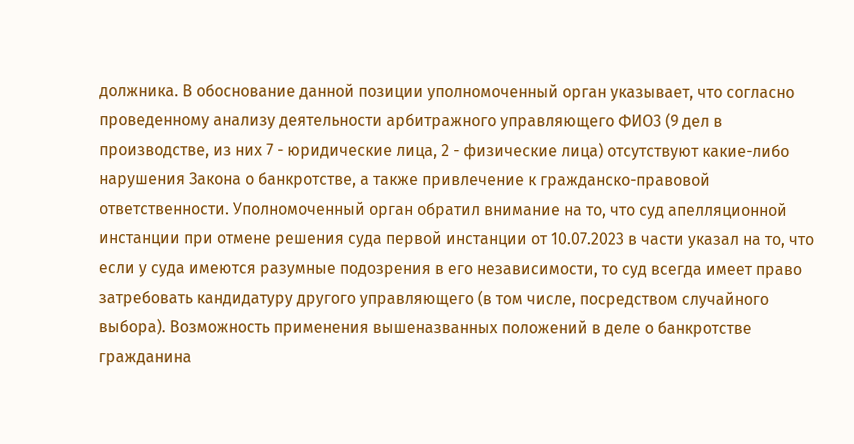должника. В обоснование данной позиции уполномоченный орган указывает, что согласно проведенному анализу деятельности арбитражного управляющего ФИО3 (9 дел в производстве, из них 7 - юридические лица, 2 - физические лица) отсутствуют какие-либо нарушения Закона о банкротстве, а также привлечение к гражданско-правовой ответственности. Уполномоченный орган обратил внимание на то, что суд апелляционной инстанции при отмене решения суда первой инстанции от 10.07.2023 в части указал на то, что если у суда имеются разумные подозрения в его независимости, то суд всегда имеет право затребовать кандидатуру другого управляющего (в том числе, посредством случайного выбора). Возможность применения вышеназванных положений в деле о банкротстве гражданина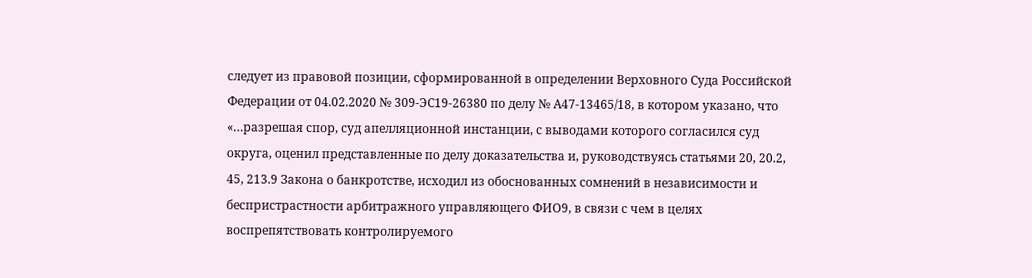следует из правовой позиции, сформированной в определении Верховного Суда Российской Федерации от 04.02.2020 № 309-ЭС19-26380 по делу № А47-13465/18, в котором указано, что «…разрешая спор, суд апелляционной инстанции, с выводами которого согласился суд округа, оценил представленные по делу доказательства и, руководствуясь статьями 20, 20.2, 45, 213.9 Закона о банкротстве, исходил из обоснованных сомнений в независимости и беспристрастности арбитражного управляющего ФИО9, в связи с чем в целях воспрепятствовать контролируемого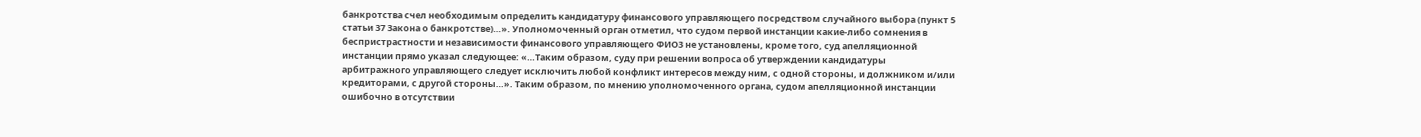банкротства счел необходимым определить кандидатуру финансового управляющего посредством случайного выбора (пункт 5 статьи 37 Закона о банкротстве)…». Уполномоченный орган отметил, что судом первой инстанции какие-либо сомнения в беспристрастности и независимости финансового управляющего ФИО3 не установлены, кроме того, суд апелляционной инстанции прямо указал следующее: «…Таким образом, суду при решении вопроса об утверждении кандидатуры арбитражного управляющего следует исключить любой конфликт интересов между ним, с одной стороны, и должником и/или кредиторами, с другой стороны…». Таким образом, по мнению уполномоченного органа, судом апелляционной инстанции ошибочно в отсутствии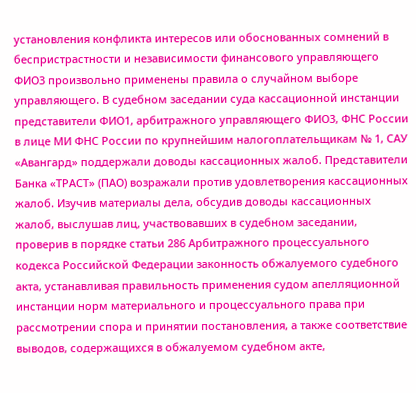установления конфликта интересов или обоснованных сомнений в беспристрастности и независимости финансового управляющего ФИО3 произвольно применены правила о случайном выборе управляющего. В судебном заседании суда кассационной инстанции представители ФИО1, арбитражного управляющего ФИО3, ФНС России в лице МИ ФНС России по крупнейшим налогоплательщикам № 1, САУ «Авангард» поддержали доводы кассационных жалоб. Представители Банка «ТРАСТ» (ПАО) возражали против удовлетворения кассационных жалоб. Изучив материалы дела, обсудив доводы кассационных жалоб, выслушав лиц, участвовавших в судебном заседании, проверив в порядке статьи 286 Арбитражного процессуального кодекса Российской Федерации законность обжалуемого судебного акта, устанавливая правильность применения судом апелляционной инстанции норм материального и процессуального права при рассмотрении спора и принятии постановления, а также соответствие выводов, содержащихся в обжалуемом судебном акте,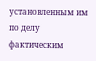установленным им по делу фактическим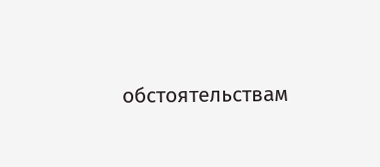обстоятельствам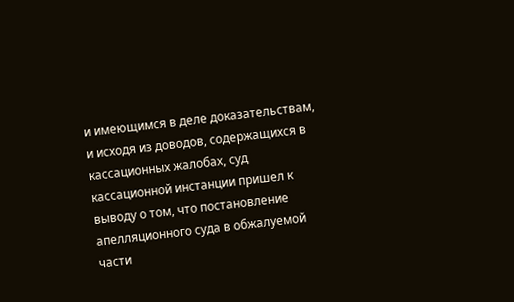и имеющимся в деле доказательствам, и исходя из доводов, содержащихся в кассационных жалобах, суд кассационной инстанции пришел к выводу о том, что постановление апелляционного суда в обжалуемой части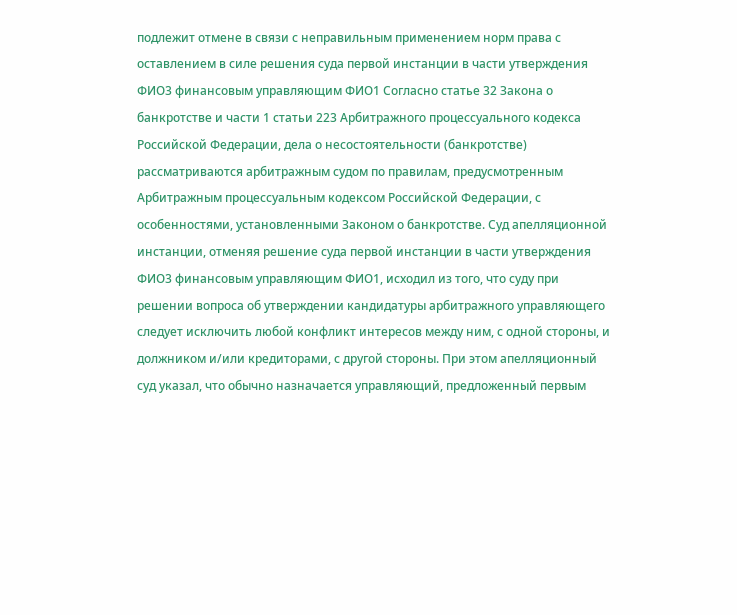подлежит отмене в связи с неправильным применением норм права с оставлением в силе решения суда первой инстанции в части утверждения ФИО3 финансовым управляющим ФИО1 Согласно статье 32 Закона о банкротстве и части 1 статьи 223 Арбитражного процессуального кодекса Российской Федерации, дела о несостоятельности (банкротстве) рассматриваются арбитражным судом по правилам, предусмотренным Арбитражным процессуальным кодексом Российской Федерации, с особенностями, установленными Законом о банкротстве. Суд апелляционной инстанции, отменяя решение суда первой инстанции в части утверждения ФИО3 финансовым управляющим ФИО1, исходил из того, что суду при решении вопроса об утверждении кандидатуры арбитражного управляющего следует исключить любой конфликт интересов между ним, с одной стороны, и должником и/или кредиторами, с другой стороны. При этом апелляционный суд указал, что обычно назначается управляющий, предложенный первым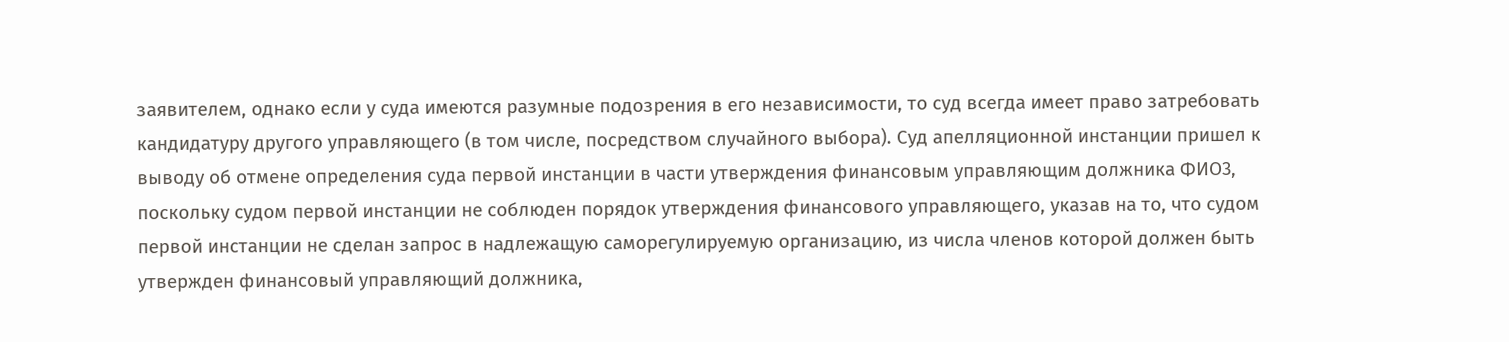заявителем, однако если у суда имеются разумные подозрения в его независимости, то суд всегда имеет право затребовать кандидатуру другого управляющего (в том числе, посредством случайного выбора). Суд апелляционной инстанции пришел к выводу об отмене определения суда первой инстанции в части утверждения финансовым управляющим должника ФИО3, поскольку судом первой инстанции не соблюден порядок утверждения финансового управляющего, указав на то, что судом первой инстанции не сделан запрос в надлежащую саморегулируемую организацию, из числа членов которой должен быть утвержден финансовый управляющий должника,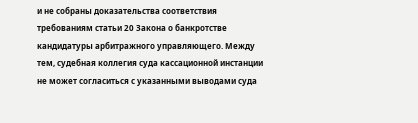и не собраны доказательства соответствия требованиям статьи 20 Закона о банкротстве кандидатуры арбитражного управляющего. Между тем, судебная коллегия суда кассационной инстанции не может согласиться с указанными выводами суда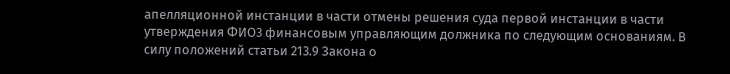апелляционной инстанции в части отмены решения суда первой инстанции в части утверждения ФИО3 финансовым управляющим должника по следующим основаниям. В силу положений статьи 213.9 Закона о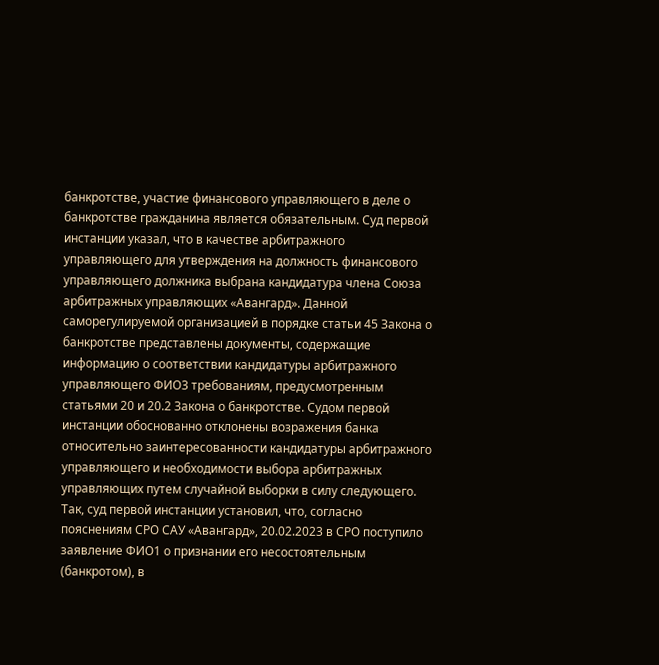банкротстве, участие финансового управляющего в деле о банкротстве гражданина является обязательным. Суд первой инстанции указал, что в качестве арбитражного управляющего для утверждения на должность финансового управляющего должника выбрана кандидатура члена Союза арбитражных управляющих «Авангард». Данной саморегулируемой организацией в порядке статьи 45 Закона о банкротстве представлены документы, содержащие информацию о соответствии кандидатуры арбитражного управляющего ФИО3 требованиям, предусмотренным статьями 20 и 20.2 Закона о банкротстве. Судом первой инстанции обоснованно отклонены возражения банка относительно заинтересованности кандидатуры арбитражного управляющего и необходимости выбора арбитражных управляющих путем случайной выборки в силу следующего. Так, суд первой инстанции установил, что, согласно пояснениям СРО САУ «Авангард», 20.02.2023 в СРО поступило заявление ФИО1 о признании его несостоятельным (банкротом), в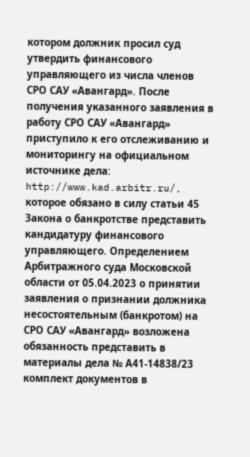котором должник просил суд утвердить финансового управляющего из числа членов СРО САУ «Авангард». После получения указанного заявления в работу СРО САУ «Авангард» приступило к его отслеживанию и мониторингу на официальном источнике дела: http://www.kad.arbitr.ru/, которое обязано в силу статьи 45 Закона о банкротстве представить кандидатуру финансового управляющего. Определением Арбитражного суда Московской области от 05.04.2023 о принятии заявления о признании должника несостоятельным (банкротом) на СРО САУ «Авангард» возложена обязанность представить в материалы дела № А41-14838/23 комплект документов в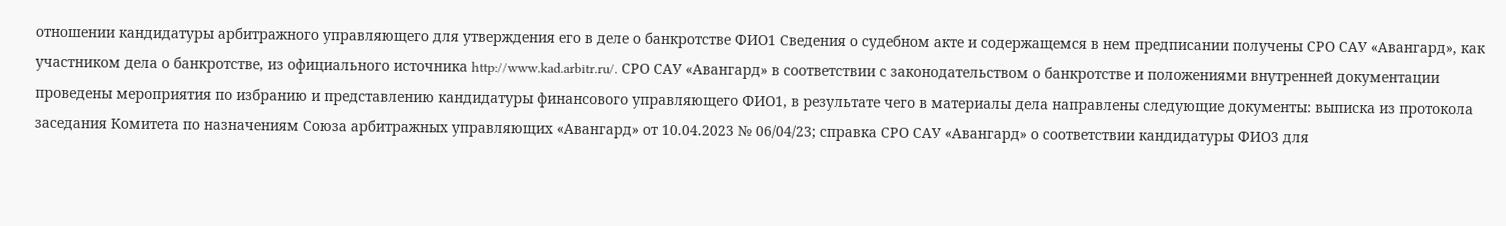отношении кандидатуры арбитражного управляющего для утверждения его в деле о банкротстве ФИО1 Сведения о судебном акте и содержащемся в нем предписании получены СРО САУ «Авангард», как участником дела о банкротстве, из официального источника http://www.kad.arbitr.ru/. СРО САУ «Авангард» в соответствии с законодательством о банкротстве и положениями внутренней документации проведены мероприятия по избранию и представлению кандидатуры финансового управляющего ФИО1, в результате чего в материалы дела направлены следующие документы: выписка из протокола заседания Комитета по назначениям Союза арбитражных управляющих «Авангард» от 10.04.2023 № 06/04/23; справка СРО САУ «Авангард» о соответствии кандидатуры ФИО3 для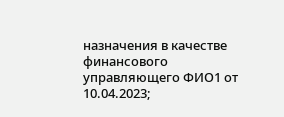назначения в качестве финансового управляющего ФИО1 от 10.04.2023;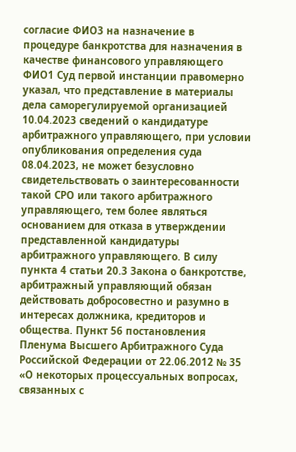согласие ФИО3 на назначение в процедуре банкротства для назначения в качестве финансового управляющего ФИО1 Суд первой инстанции правомерно указал, что представление в материалы дела саморегулируемой организацией 10.04.2023 сведений о кандидатуре арбитражного управляющего, при условии опубликования определения суда 08.04.2023, не может безусловно свидетельствовать о заинтересованности такой СРО или такого арбитражного управляющего, тем более являться основанием для отказа в утверждении представленной кандидатуры арбитражного управляющего. В силу пункта 4 статьи 20.3 Закона о банкротстве, арбитражный управляющий обязан действовать добросовестно и разумно в интересах должника, кредиторов и общества. Пункт 56 постановления Пленума Высшего Арбитражного Суда Российской Федерации от 22.06.2012 № 35 «О некоторых процессуальных вопросах, связанных с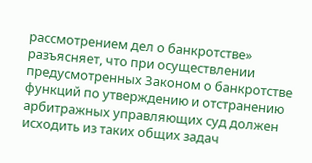рассмотрением дел о банкротстве» разъясняет, что при осуществлении предусмотренных Законом о банкротстве функций по утверждению и отстранению арбитражных управляющих суд должен исходить из таких общих задач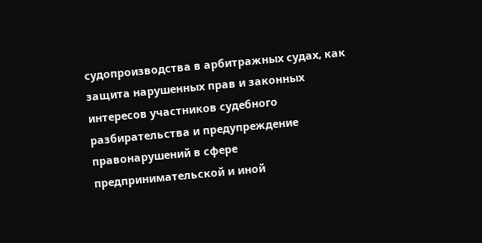судопроизводства в арбитражных судах, как защита нарушенных прав и законных интересов участников судебного разбирательства и предупреждение правонарушений в сфере предпринимательской и иной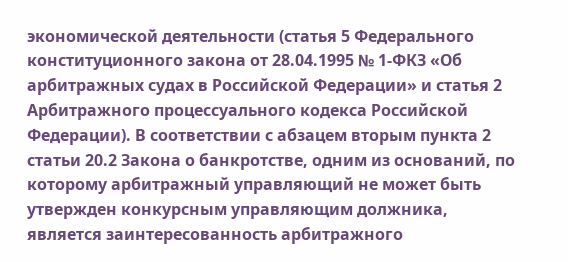экономической деятельности (статья 5 Федерального конституционного закона от 28.04.1995 № 1-ФКЗ «Об арбитражных судах в Российской Федерации» и статья 2 Арбитражного процессуального кодекса Российской Федерации). В соответствии с абзацем вторым пункта 2 статьи 20.2 Закона о банкротстве, одним из оснований, по которому арбитражный управляющий не может быть утвержден конкурсным управляющим должника, является заинтересованность арбитражного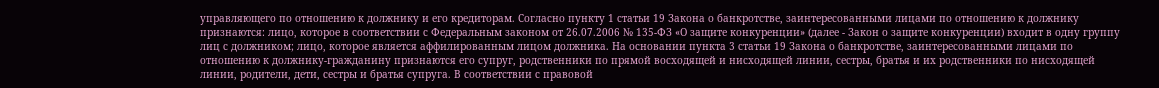управляющего по отношению к должнику и его кредиторам. Согласно пункту 1 статьи 19 Закона о банкротстве, заинтересованными лицами по отношению к должнику признаются: лицо, которое в соответствии с Федеральным законом от 26.07.2006 № 135-ФЗ «О защите конкуренции» (далее - Закон о защите конкуренции) входит в одну группу лиц с должником; лицо, которое является аффилированным лицом должника. На основании пункта 3 статьи 19 Закона о банкротстве, заинтересованными лицами по отношению к должнику-гражданину признаются его супруг, родственники по прямой восходящей и нисходящей линии, сестры, братья и их родственники по нисходящей линии, родители, дети, сестры и братья супруга. В соответствии с правовой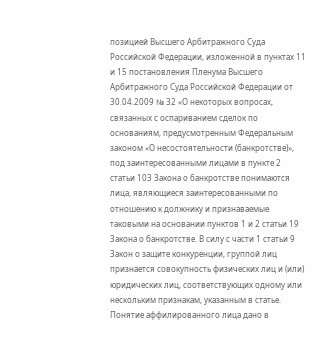позицией Высшего Арбитражного Суда Российской Федерации, изложенной в пунктах 11 и 15 постановления Пленума Высшего Арбитражного Суда Российской Федерации от 30.04.2009 № 32 «О некоторых вопросах, связанных с оспариванием сделок по основаниям, предусмотренным Федеральным законом «О несостоятельности (банкротстве)», под заинтересованными лицами в пункте 2 статьи 103 Закона о банкротстве понимаются лица, являющиеся заинтересованными по отношению к должнику и признаваемые таковыми на основании пунктов 1 и 2 статьи 19 Закона о банкротстве. В силу с части 1 статьи 9 Закон о защите конкуренции, группой лиц признается совокупность физических лиц и (или) юридических лиц, соответствующих одному или нескольким признакам, указанным в статье. Понятие аффилированного лица дано в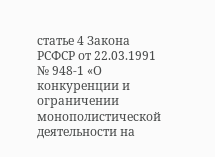статье 4 Закона РСФСР от 22.03.1991 № 948-1 «О конкуренции и ограничении монополистической деятельности на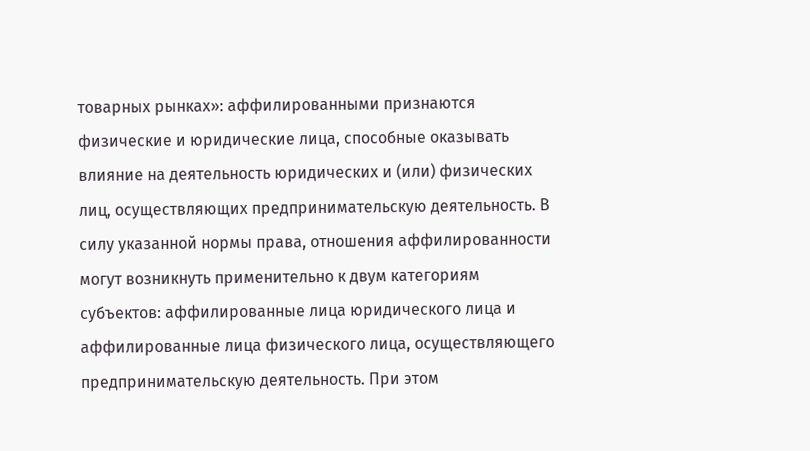товарных рынках»: аффилированными признаются физические и юридические лица, способные оказывать влияние на деятельность юридических и (или) физических лиц, осуществляющих предпринимательскую деятельность. В силу указанной нормы права, отношения аффилированности могут возникнуть применительно к двум категориям субъектов: аффилированные лица юридического лица и аффилированные лица физического лица, осуществляющего предпринимательскую деятельность. При этом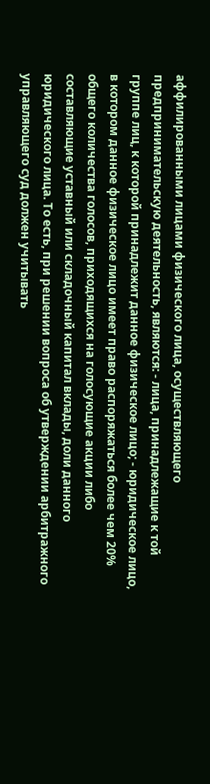аффилированными лицами физического лица, осуществляющего предпринимательскую деятельность, являются: - лица, принадлежащие к той группе лиц, к которой принадлежит данное физическое лицо; - юридическое лицо, в котором данное физическое лицо имеет право распоряжаться более чем 20% общего количества голосов, приходящихся на голосующие акции либо составляющие уставный или складочный капитал вклады, доли данного юридического лица. То есть, при решении вопроса об утверждении арбитражного управляющего суд должен учитывать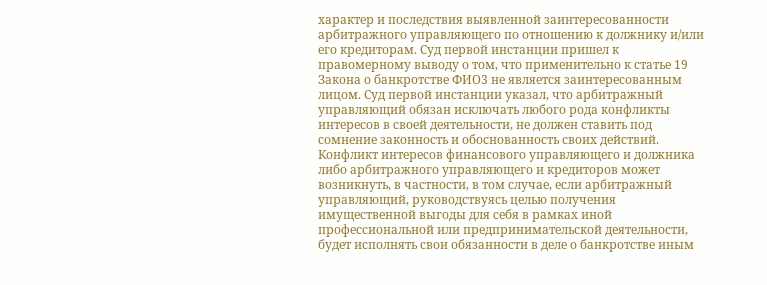характер и последствия выявленной заинтересованности арбитражного управляющего по отношению к должнику и/или его кредиторам. Суд первой инстанции пришел к правомерному выводу о том, что применительно к статье 19 Закона о банкротстве ФИО3 не является заинтересованным лицом. Суд первой инстанции указал, что арбитражный управляющий обязан исключать любого рода конфликты интересов в своей деятельности, не должен ставить под сомнение законность и обоснованность своих действий. Конфликт интересов финансового управляющего и должника либо арбитражного управляющего и кредиторов может возникнуть, в частности, в том случае, если арбитражный управляющий, руководствуясь целью получения имущественной выгоды для себя в рамках иной профессиональной или предпринимательской деятельности, будет исполнять свои обязанности в деле о банкротстве иным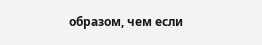образом, чем если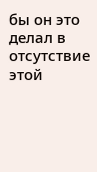бы он это делал в отсутствие этой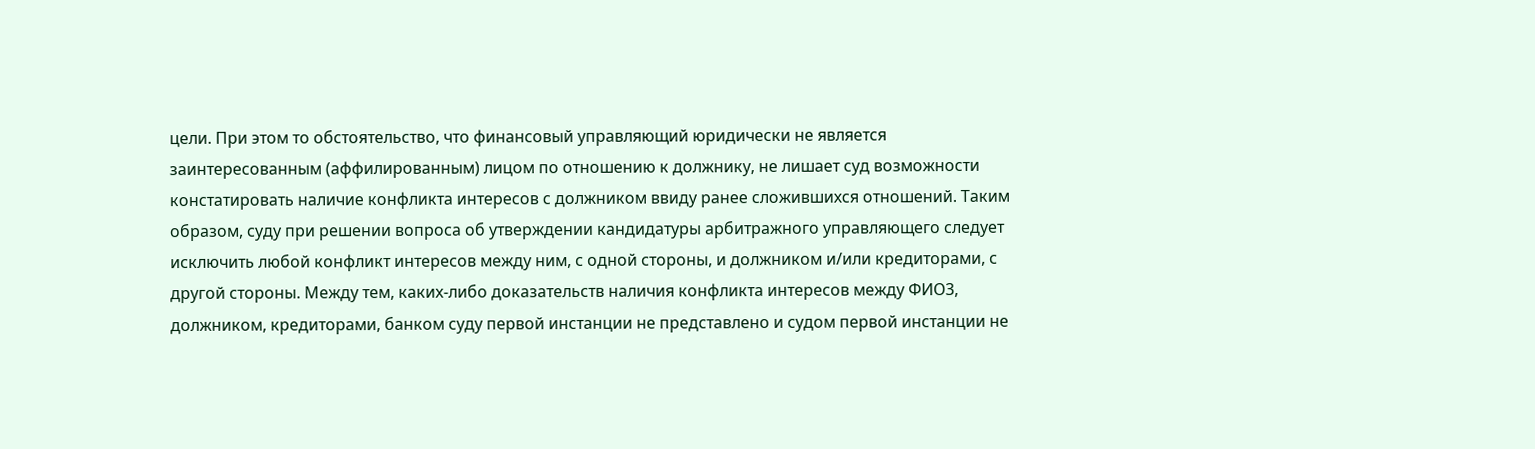цели. При этом то обстоятельство, что финансовый управляющий юридически не является заинтересованным (аффилированным) лицом по отношению к должнику, не лишает суд возможности констатировать наличие конфликта интересов с должником ввиду ранее сложившихся отношений. Таким образом, суду при решении вопроса об утверждении кандидатуры арбитражного управляющего следует исключить любой конфликт интересов между ним, с одной стороны, и должником и/или кредиторами, с другой стороны. Между тем, каких-либо доказательств наличия конфликта интересов между ФИО3, должником, кредиторами, банком суду первой инстанции не представлено и судом первой инстанции не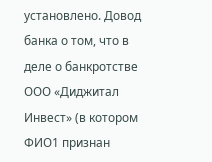установлено. Довод банка о том, что в деле о банкротстве ООО «Диджитал Инвест» (в котором ФИО1 признан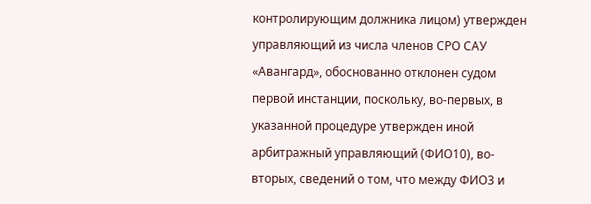контролирующим должника лицом) утвержден управляющий из числа членов СРО САУ «Авангард», обоснованно отклонен судом первой инстанции, поскольку, во-первых, в указанной процедуре утвержден иной арбитражный управляющий (ФИО10), во-вторых, сведений о том, что между ФИО3 и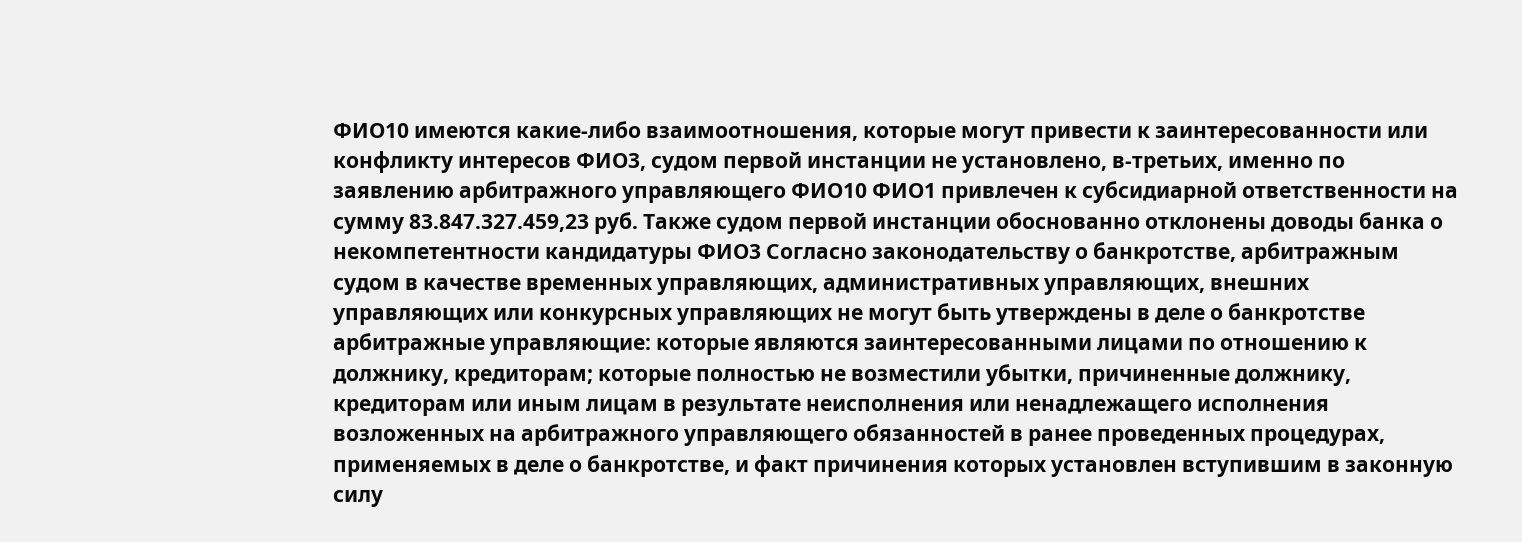ФИО10 имеются какие-либо взаимоотношения, которые могут привести к заинтересованности или конфликту интересов ФИО3, судом первой инстанции не установлено, в-третьих, именно по заявлению арбитражного управляющего ФИО10 ФИО1 привлечен к субсидиарной ответственности на сумму 83.847.327.459,23 руб. Также судом первой инстанции обоснованно отклонены доводы банка о некомпетентности кандидатуры ФИО3 Согласно законодательству о банкротстве, арбитражным судом в качестве временных управляющих, административных управляющих, внешних управляющих или конкурсных управляющих не могут быть утверждены в деле о банкротстве арбитражные управляющие: которые являются заинтересованными лицами по отношению к должнику, кредиторам; которые полностью не возместили убытки, причиненные должнику, кредиторам или иным лицам в результате неисполнения или ненадлежащего исполнения возложенных на арбитражного управляющего обязанностей в ранее проведенных процедурах, применяемых в деле о банкротстве, и факт причинения которых установлен вступившим в законную силу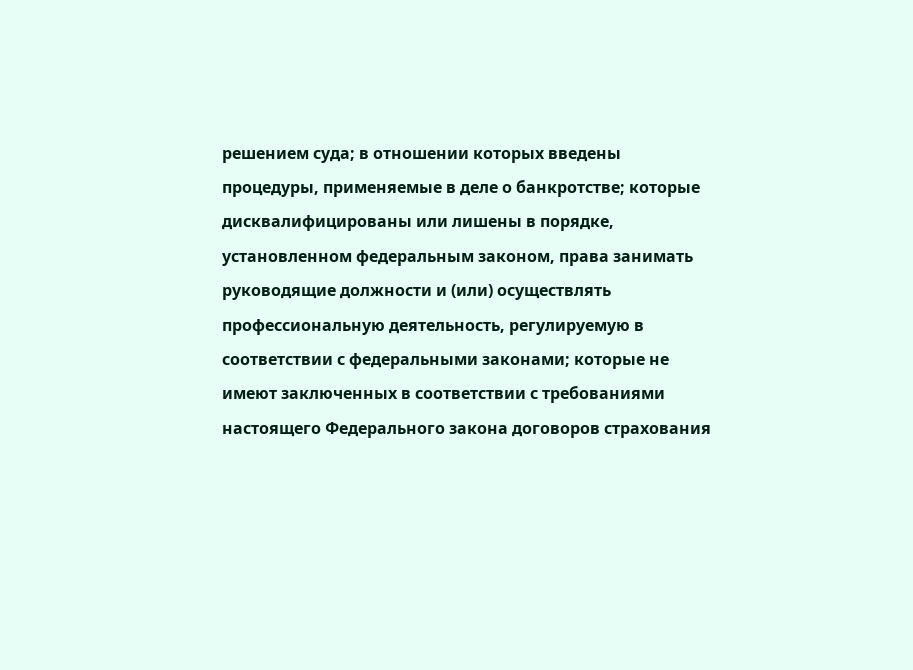решением суда; в отношении которых введены процедуры, применяемые в деле о банкротстве; которые дисквалифицированы или лишены в порядке, установленном федеральным законом, права занимать руководящие должности и (или) осуществлять профессиональную деятельность, регулируемую в соответствии с федеральными законами; которые не имеют заключенных в соответствии с требованиями настоящего Федерального закона договоров страхования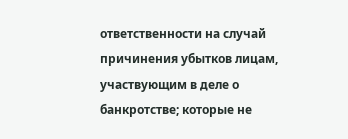ответственности на случай причинения убытков лицам, участвующим в деле о банкротстве; которые не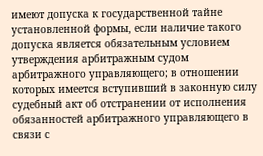имеют допуска к государственной тайне установленной формы, если наличие такого допуска является обязательным условием утверждения арбитражным судом арбитражного управляющего; в отношении которых имеется вступивший в законную силу судебный акт об отстранении от исполнения обязанностей арбитражного управляющего в связи с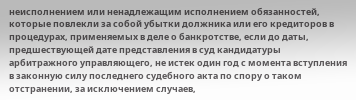неисполнением или ненадлежащим исполнением обязанностей, которые повлекли за собой убытки должника или его кредиторов в процедурах, применяемых в деле о банкротстве, если до даты, предшествующей дате представления в суд кандидатуры арбитражного управляющего, не истек один год с момента вступления в законную силу последнего судебного акта по спору о таком отстранении, за исключением случаев,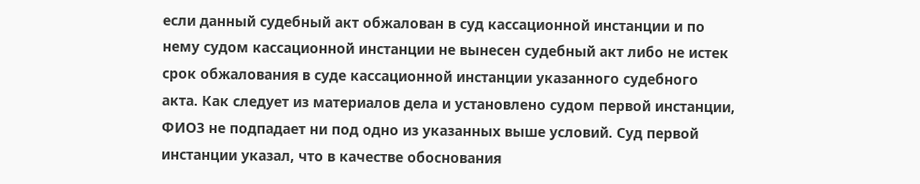если данный судебный акт обжалован в суд кассационной инстанции и по нему судом кассационной инстанции не вынесен судебный акт либо не истек срок обжалования в суде кассационной инстанции указанного судебного акта. Как следует из материалов дела и установлено судом первой инстанции, ФИО3 не подпадает ни под одно из указанных выше условий. Суд первой инстанции указал, что в качестве обоснования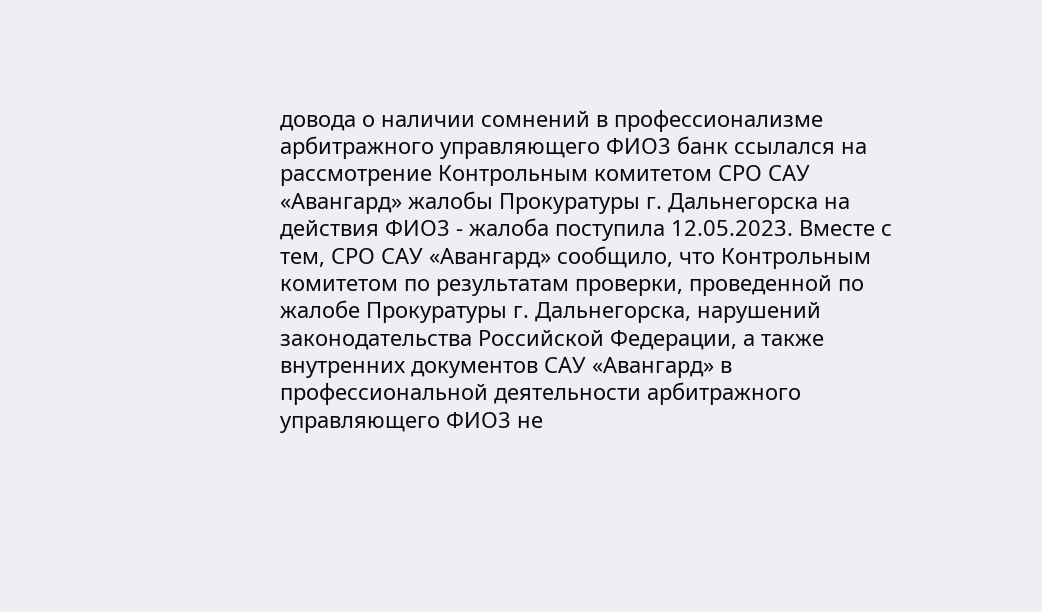довода о наличии сомнений в профессионализме арбитражного управляющего ФИО3 банк ссылался на рассмотрение Контрольным комитетом СРО САУ «Авангард» жалобы Прокуратуры г. Дальнегорска на действия ФИО3 - жалоба поступила 12.05.2023. Вместе с тем, СРО САУ «Авангард» сообщило, что Контрольным комитетом по результатам проверки, проведенной по жалобе Прокуратуры г. Дальнегорска, нарушений законодательства Российской Федерации, а также внутренних документов САУ «Авангард» в профессиональной деятельности арбитражного управляющего ФИО3 не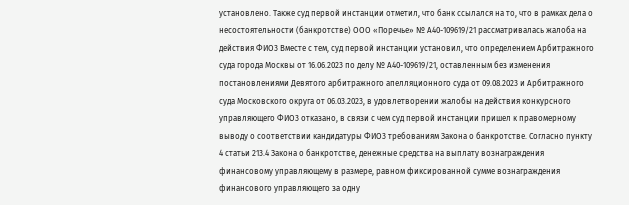установлено. Также суд первой инстанции отметил, что банк ссылался на то, что в рамках дела о несостоятельности (банкротстве) ООО «Поречье» № А40-109619/21 рассматривалась жалоба на действия ФИО3 Вместе с тем, суд первой инстанции установил, что определением Арбитражного суда города Москвы от 16.06.2023 по делу № А40-109619/21, оставленным без изменения постановлениями Девятого арбитражного апелляционного суда от 09.08.2023 и Арбитражного суда Московского округа от 06.03.2023, в удовлетворении жалобы на действия конкурсного управляющего ФИО3 отказано, в связи с чем суд первой инстанции пришел к правомерному выводу о соответствии кандидатуры ФИО3 требованиям Закона о банкротстве. Согласно пункту 4 статьи 213.4 Закона о банкротстве, денежные средства на выплату вознаграждения финансовому управляющему в размере, равном фиксированной сумме вознаграждения финансового управляющего за одну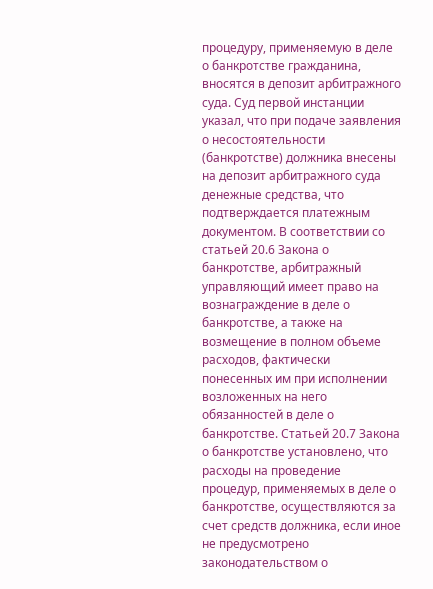процедуру, применяемую в деле о банкротстве гражданина, вносятся в депозит арбитражного суда. Суд первой инстанции указал, что при подаче заявления о несостоятельности (банкротстве) должника внесены на депозит арбитражного суда денежные средства, что подтверждается платежным документом. В соответствии со статьей 20.6 Закона о банкротстве, арбитражный управляющий имеет право на вознаграждение в деле о банкротстве, а также на возмещение в полном объеме расходов, фактически понесенных им при исполнении возложенных на него обязанностей в деле о банкротстве. Статьей 20.7 Закона о банкротстве установлено, что расходы на проведение процедур, применяемых в деле о банкротстве, осуществляются за счет средств должника, если иное не предусмотрено законодательством о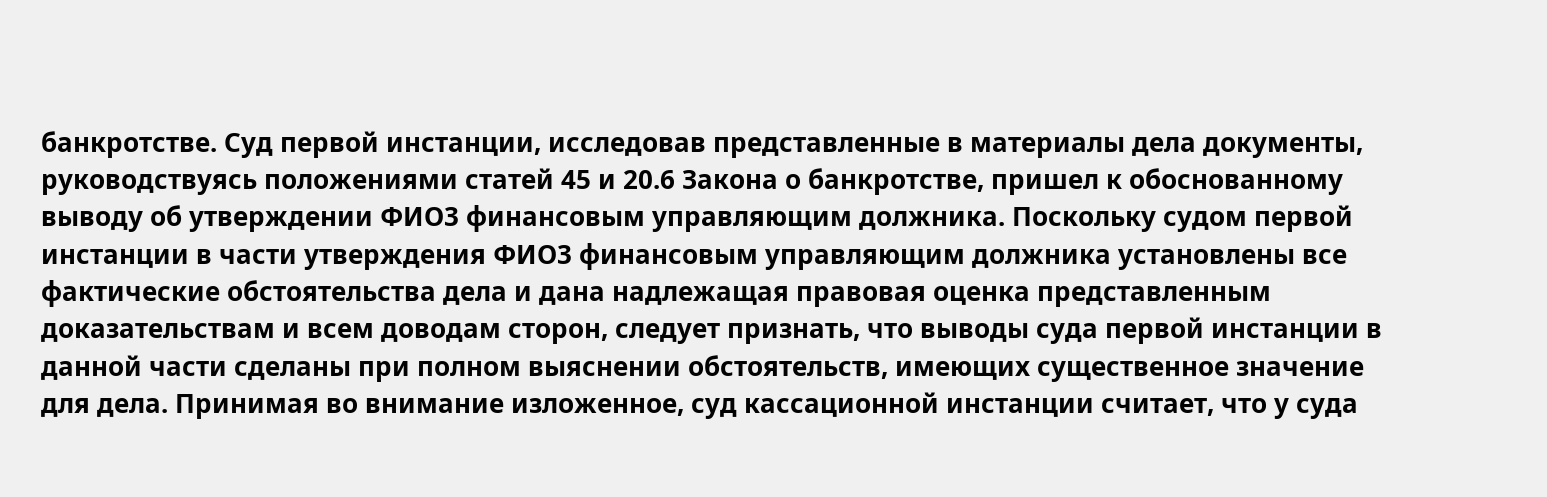банкротстве. Суд первой инстанции, исследовав представленные в материалы дела документы, руководствуясь положениями статей 45 и 20.6 Закона о банкротстве, пришел к обоснованному выводу об утверждении ФИО3 финансовым управляющим должника. Поскольку судом первой инстанции в части утверждения ФИО3 финансовым управляющим должника установлены все фактические обстоятельства дела и дана надлежащая правовая оценка представленным доказательствам и всем доводам сторон, следует признать, что выводы суда первой инстанции в данной части сделаны при полном выяснении обстоятельств, имеющих существенное значение для дела. Принимая во внимание изложенное, суд кассационной инстанции считает, что у суда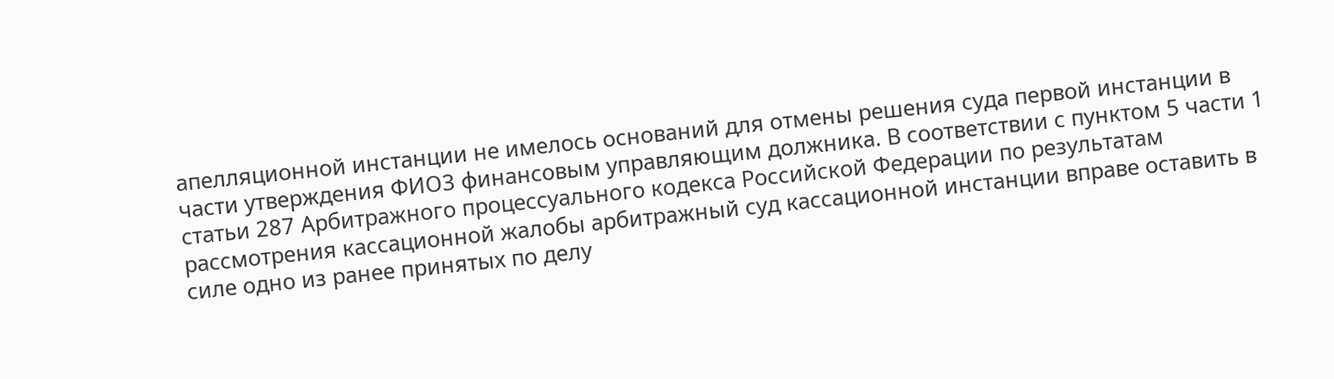апелляционной инстанции не имелось оснований для отмены решения суда первой инстанции в части утверждения ФИО3 финансовым управляющим должника. В соответствии с пунктом 5 части 1 статьи 287 Арбитражного процессуального кодекса Российской Федерации по результатам рассмотрения кассационной жалобы арбитражный суд кассационной инстанции вправе оставить в силе одно из ранее принятых по делу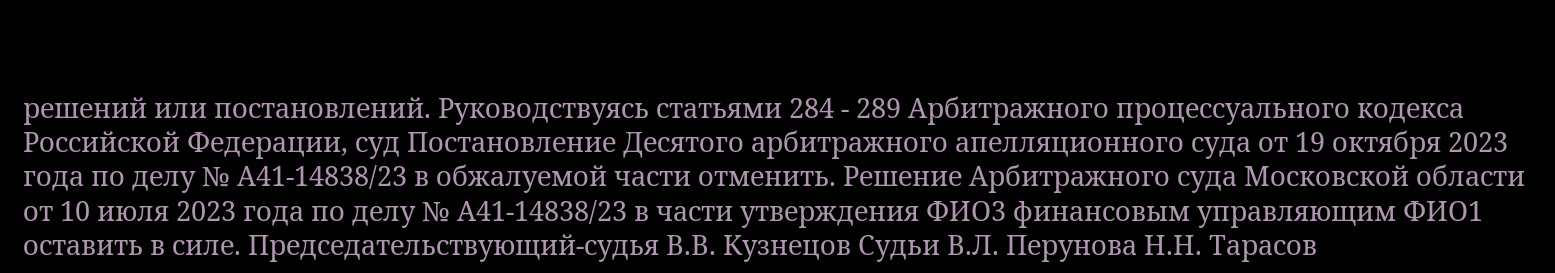решений или постановлений. Руководствуясь статьями 284 - 289 Арбитражного процессуального кодекса Российской Федерации, суд Постановление Десятого арбитражного апелляционного суда от 19 октября 2023 года по делу № А41-14838/23 в обжалуемой части отменить. Решение Арбитражного суда Московской области от 10 июля 2023 года по делу № А41-14838/23 в части утверждения ФИО3 финансовым управляющим ФИО1 оставить в силе. Председательствующий-судья В.В. Кузнецов Судьи В.Л. Перунова Н.Н. Тарасов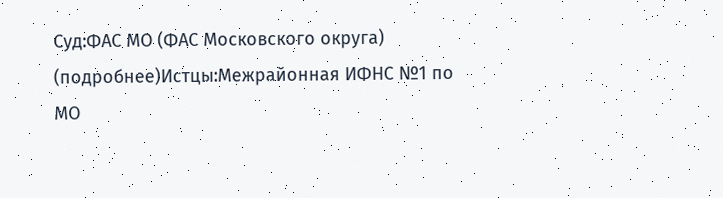Суд:ФАС МО (ФАС Московского округа) (подробнее)Истцы:Межрайонная ИФНС №1 по МО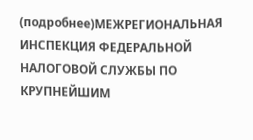(подробнее)МЕЖРЕГИОНАЛЬНАЯ ИНСПЕКЦИЯ ФЕДЕРАЛЬНОЙ НАЛОГОВОЙ СЛУЖБЫ ПО КРУПНЕЙШИМ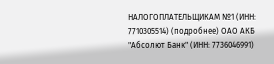НАЛОГОПЛАТЕЛЬЩИКАМ №1 (ИНН: 7710305514) (подробнее) ОАО АКБ "Абсолют Банк" (ИНН: 7736046991)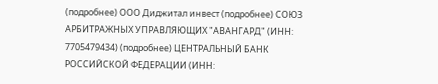(подробнее) ООО Диджитал инвест (подробнее) СОЮЗ АРБИТРАЖНЫХ УПРАВЛЯЮЩИХ "АВАНГАРД" (ИНН: 7705479434) (подробнее) ЦЕНТРАЛЬНЫЙ БАНК РОССИЙСКОЙ ФЕДЕРАЦИИ (ИНН: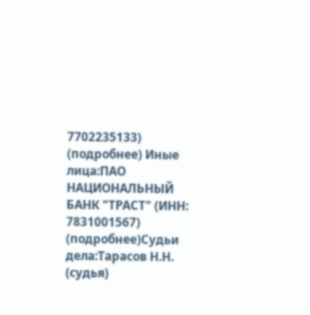7702235133) (подробнее) Иные лица:ПАО НАЦИОНАЛЬНЫЙ БАНК "ТРАСТ" (ИНН: 7831001567) (подробнее)Судьи дела:Тарасов Н.Н. (судья)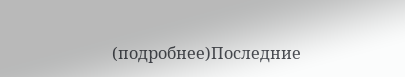(подробнее)Последние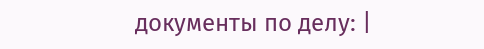документы по делу: |